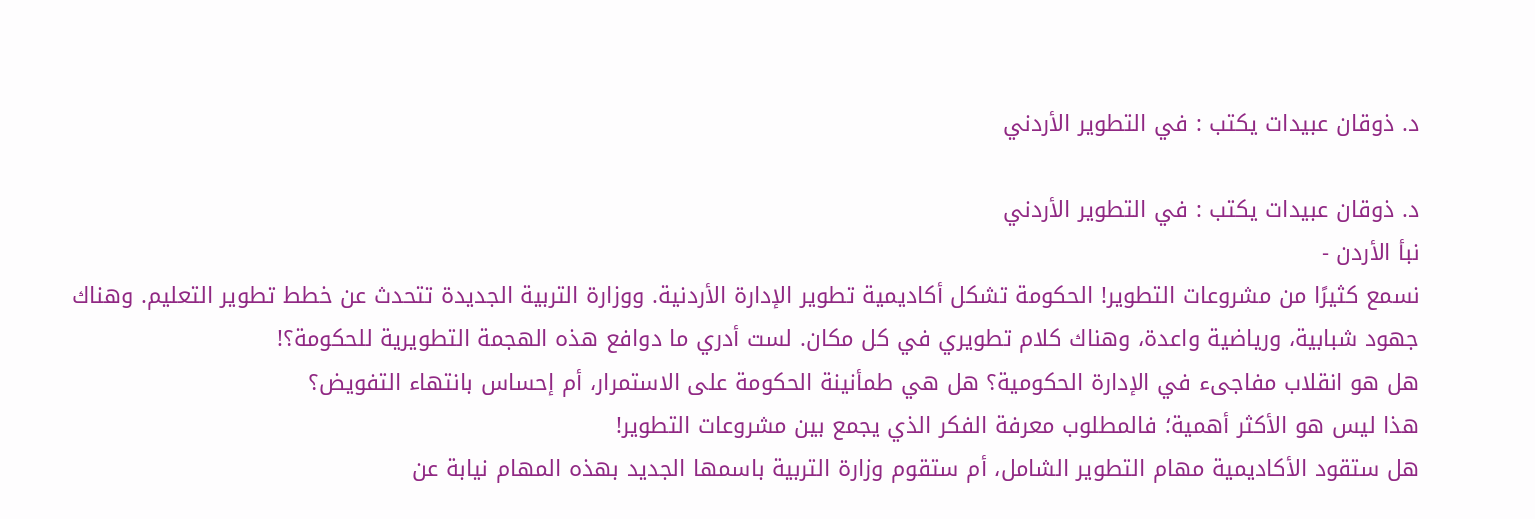د. ذوقان عبيدات يكتب : في التطوير الأردني

د. ذوقان عبيدات يكتب : في التطوير الأردني
نبأ الأردن -
نسمع كثيرًا من مشروعات التطوير! الحكومة تشكل أكاديمية تطوير الإدارة الأردنية. ووزارة التربية الجديدة تتحدث عن خطط تطوير التعليم. وهناك  جهود شبابية، ورياضية واعدة، وهناك كلام تطويري في كل مكان. لست أدري ما دوافع هذه الهجمة التطويرية للحكومة؟!
هل هو انقلاب مفاجىء في الإدارة الحكومية؟ هل هي طمأنينة الحكومة على الاستمرار، أم إحساس بانتهاء التفويض؟
هذا ليس هو الأكثر أهمية؛ فالمطلوب معرفة الفكر الذي يجمع بين مشروعات التطوير!
هل ستقود الأكاديمية مهام التطوير الشامل، أم ستقوم وزارة التربية باسمها الجديد بهذه المهام نيابة عن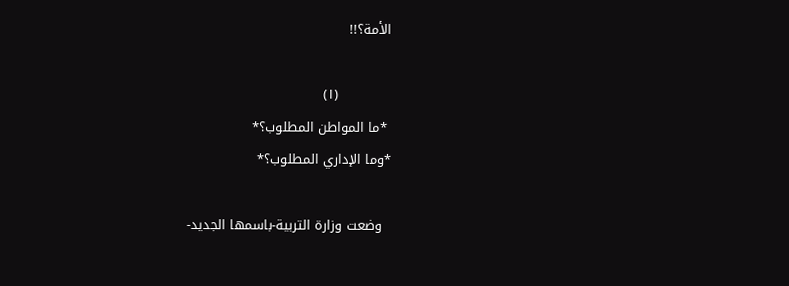الأمة؟!!

            (١)
 *ما المواطن المطلوب؟*
*وما الإداري المطلوب؟*

  وضعت وزارة التربية-باسمها الجديد-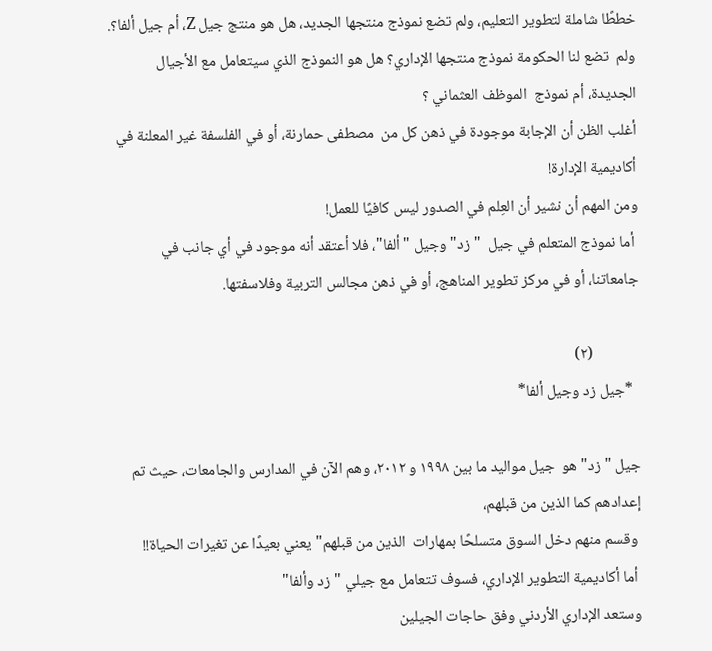خططًا شاملة لتطوير التعليم، ولم تضع نموذج منتجها الجديد، هل هو منتج جيل Z، أم جيل ألفا؟.
ولم  تضع لنا الحكومة نموذج منتجها الإداري؟ هل هو النموذج الذي سيتعامل مع الأجيال الجديدة، أم نموذج  الموظف العثماني ؟
أغلب الظن أن الإجابة موجودة في ذهن كل من  مصطفى حمارنة، أو في الفلسفة غير المعلنة في أكاديمية الإدارة!
ومن المهم أن نشير أن العِلم في الصدور ليس كافيًا للعمل!
 أما نموذج المتعلم في جيل  "زد" وجيل "ألفا"، فلا أعتقد أنه موجود في أي جانب في جامعاتنا، أو في مركز تطوير المناهج، أو في ذهن مجالس التربية وفلاسفتها.

             (٢)
  *جيل زد وجيل ألفا*

جيل "زد" هو  جيل مواليد ما بين ١٩٩٨ و ٢٠١٢، وهم الآن في المدارس والجامعات، حيث تم إعدادهم كما الذين من قبلهم،
 وقسم منهم دخل السوق متسلحًا بمهارات  الذين من قبلهم"يعني بعيدًا عن تغيرات الحياة!!
 أما أكاديمية التطوير الإداري، فسوف تتعامل مع جيلي "زد وألفا"
وستعد الإداري الأردني وفق حاجات الجيلين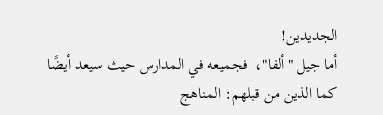الجديدين!
أما جيل "ألفا"،  فجميعه في المدارس حيث سيعد أيضًا
كما الذين من قبلهم: المناهج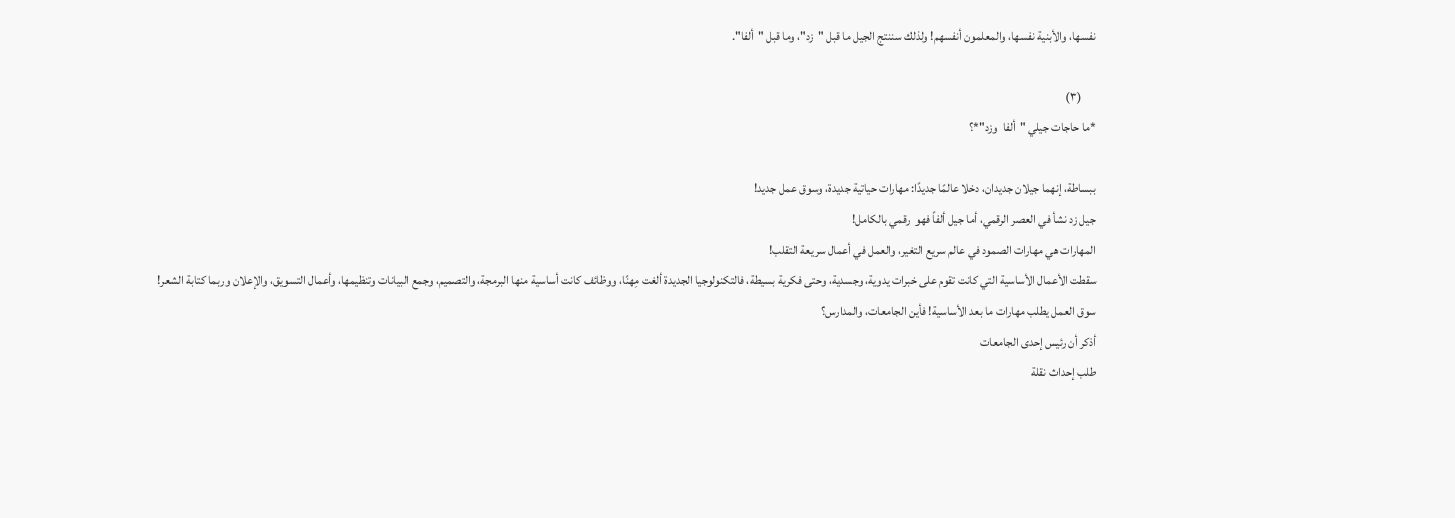نفسها، والأبنية نفسها، والمعلمون أنفسهم! ولذلك سننتج الجيل ما قبل "زد"، وما قبل "ألفا".

      (٣)
*ما حاجات جيلي "ألفا  وزد"*؟

ببساطة، إنهما جيلان جديدان، دخلا عالمًا جديدًا: مهارات حياتية جديدة، وسوق عمل جديد!
جيل زد نشأ في العصر الرقمي، أما جيل ألفاً فهو  رقمي بالكامل!
المهارات هي مهارات الصمود في عالم سريع التغير، والعمل في أعمال سريعة التقلب!
سقطت الأعمال الأساسية التي كانت تقوم على خبرات يدوية، وجسدية، وحتى فكرية بسيطة، فالتكنولوجيا الجديدة ألغت مِهنًا، ووظائف كانت أساسية منها البرمجة، والتصميم، وجمع البيانات وتنظيمها، وأعمال التسويق، والإعلان وربما كتابة الشعر!
سوق العمل يطلب مهارات ما بعد الأساسية! فأين الجامعات، والمدارس؟
أذكر أن رئيس إحدى الجامعات
طلب إحداث نقلة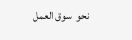نحو  سوق العمل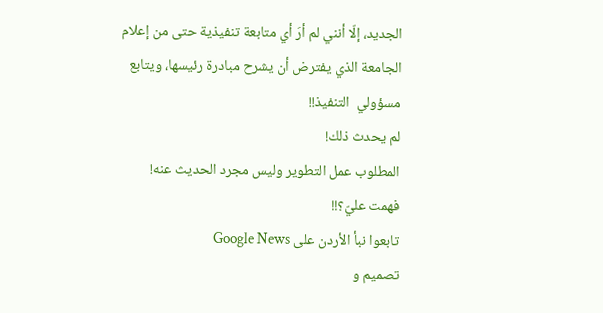الجديد، إلّا أنني لم أرَ أي متابعة تنفيذية حتى من إعلام الجامعة الذي يفترض أن يشرح مبادرة رئيسها، ويتابع مسؤولي  التنفيذ!!
لم يحدث ذلك!
المطلوب عمل التطوير وليس مجرد الحديث عنه!
فهمت عليّ؟!!
تابعوا نبأ الأردن على Google News
تصميم و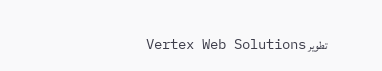تطوير Vertex Web Solutions